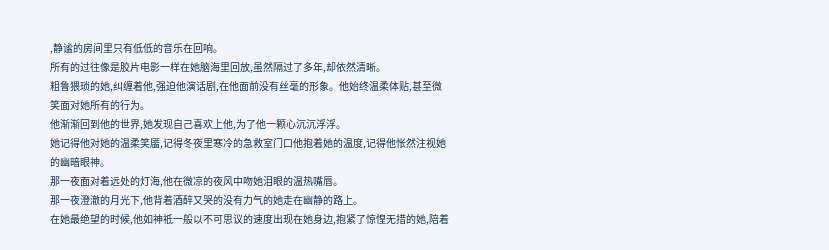,静谧的房间里只有低低的音乐在回响。
所有的过往像是胶片电影一样在她脑海里回放,虽然隔过了多年,却依然清晰。
粗鲁猥琐的她,纠缠着他,强迫他演话剧,在他面前没有丝毫的形象。他始终温柔体贴,甚至微笑面对她所有的行为。
他渐渐回到他的世界,她发现自己喜欢上他,为了他一颗心沉沉浮浮。
她记得他对她的温柔笑靥,记得冬夜里寒冷的急救室门口他抱着她的温度,记得他怅然注视她的幽暗眼神。
那一夜面对着远处的灯海,他在微凉的夜风中吻她泪眼的温热嘴唇。
那一夜澄澈的月光下,他背着酒醉又哭的没有力气的她走在幽静的路上。
在她最绝望的时候,他如神祗一般以不可思议的速度出现在她身边,抱紧了惊惶无措的她,陪着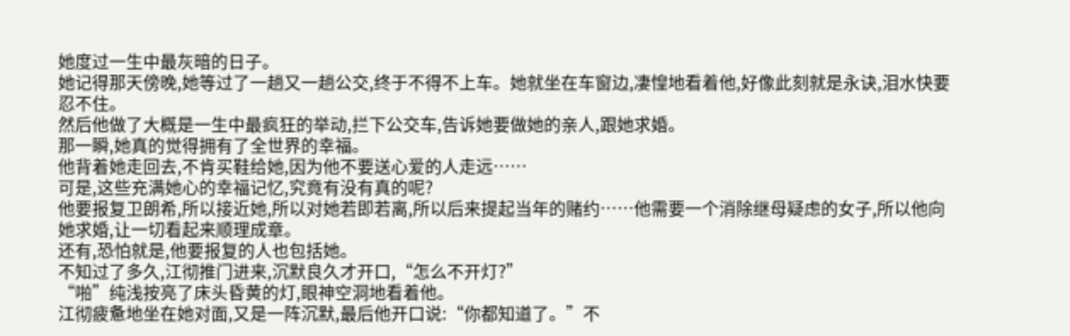她度过一生中最灰暗的日子。
她记得那天傍晚,她等过了一趟又一趟公交,终于不得不上车。她就坐在车窗边,凄惶地看着他,好像此刻就是永诀,泪水快要忍不住。
然后他做了大概是一生中最疯狂的举动,拦下公交车,告诉她要做她的亲人,跟她求婚。
那一瞬,她真的觉得拥有了全世界的幸福。
他背着她走回去,不肯买鞋给她,因为他不要送心爱的人走远……
可是,这些充满她心的幸福记忆,究竟有没有真的呢?
他要报复卫朗希,所以接近她,所以对她若即若离,所以后来提起当年的赌约……他需要一个消除继母疑虑的女子,所以他向她求婚,让一切看起来顺理成章。
还有,恐怕就是,他要报复的人也包括她。
不知过了多久,江彻推门进来,沉默良久才开口,“怎么不开灯?”
“啪”纯浅按亮了床头昏黄的灯,眼神空洞地看着他。
江彻疲惫地坐在她对面,又是一阵沉默,最后他开口说:“你都知道了。”不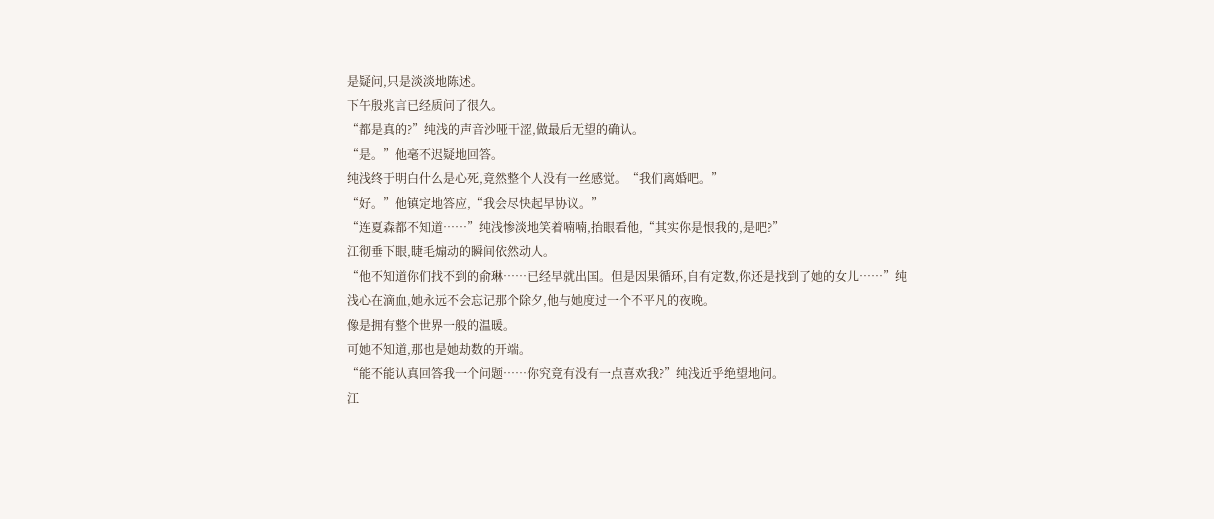是疑问,只是淡淡地陈述。
下午殷兆言已经质问了很久。
“都是真的?”纯浅的声音沙哑干涩,做最后无望的确认。
“是。”他毫不迟疑地回答。
纯浅终于明白什么是心死,竟然整个人没有一丝感觉。“我们离婚吧。”
“好。”他镇定地答应,“我会尽快起早协议。”
“连夏森都不知道……”纯浅惨淡地笑着喃喃,抬眼看他,“其实你是恨我的,是吧?”
江彻垂下眼,睫毛煽动的瞬间依然动人。
“他不知道你们找不到的俞琳……已经早就出国。但是因果循环,自有定数,你还是找到了她的女儿……”纯浅心在滴血,她永远不会忘记那个除夕,他与她度过一个不平凡的夜晚。
像是拥有整个世界一般的温暖。
可她不知道,那也是她劫数的开端。
“能不能认真回答我一个问题……你究竟有没有一点喜欢我?”纯浅近乎绝望地问。
江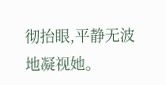彻抬眼,平静无波地凝视她。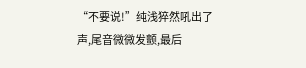“不要说!”纯浅猝然吼出了声,尾音微微发颤,最后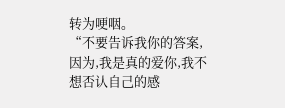转为哽咽。
“不要告诉我你的答案,因为,我是真的爱你,我不想否认自己的感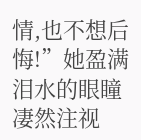情,也不想后悔!”她盈满泪水的眼瞳凄然注视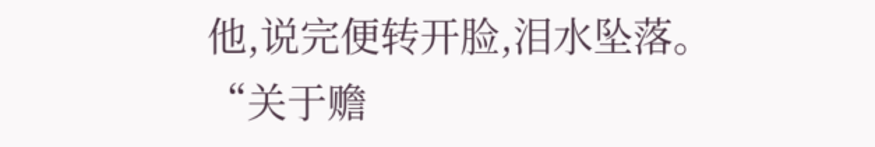他,说完便转开脸,泪水坠落。
“关于赡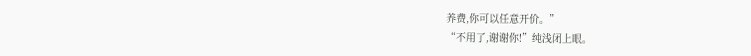养费,你可以任意开价。”
“不用了,谢谢你!”纯浅闭上眼。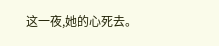这一夜,她的心死去。